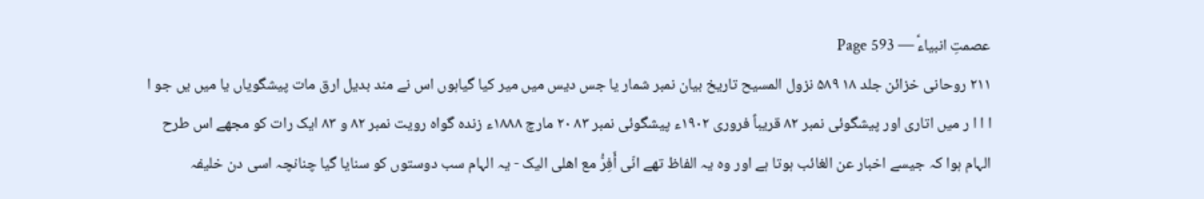عصمتِ انبیاءؑ — Page 593
۲۱۱ روحانی خزائن جلد ۱۸ ۵۸۹ نزول المسيح تاریخ بیان نمبر شمار یا جس دیس میں میر کیا گیاہوں اس نے مند بدیل ارق مات پیشگویاں یا میں یں جو ا ا ا ا ر میں اتاری اور پیشگوئی نمبر ۸۲ قریباً فروری ۱۹۰۲ء پیشگوئی نمبر ۸۳ ۲۰ مارچ ۱۸۸۸ء زنده گواه رویت نمبر ۸۲ و ۸۳ ایک رات کو مجھے اس طرح الہام ہوا کہ جیسے اخبار عن الغائب ہوتا ہے اور وہ یہ الفاظ تھے انّی أَفِرُّ مع اهلی الیک - یہ الہام سب دوستوں کو سنایا گیا چنانچہ اسی دن خلیفہ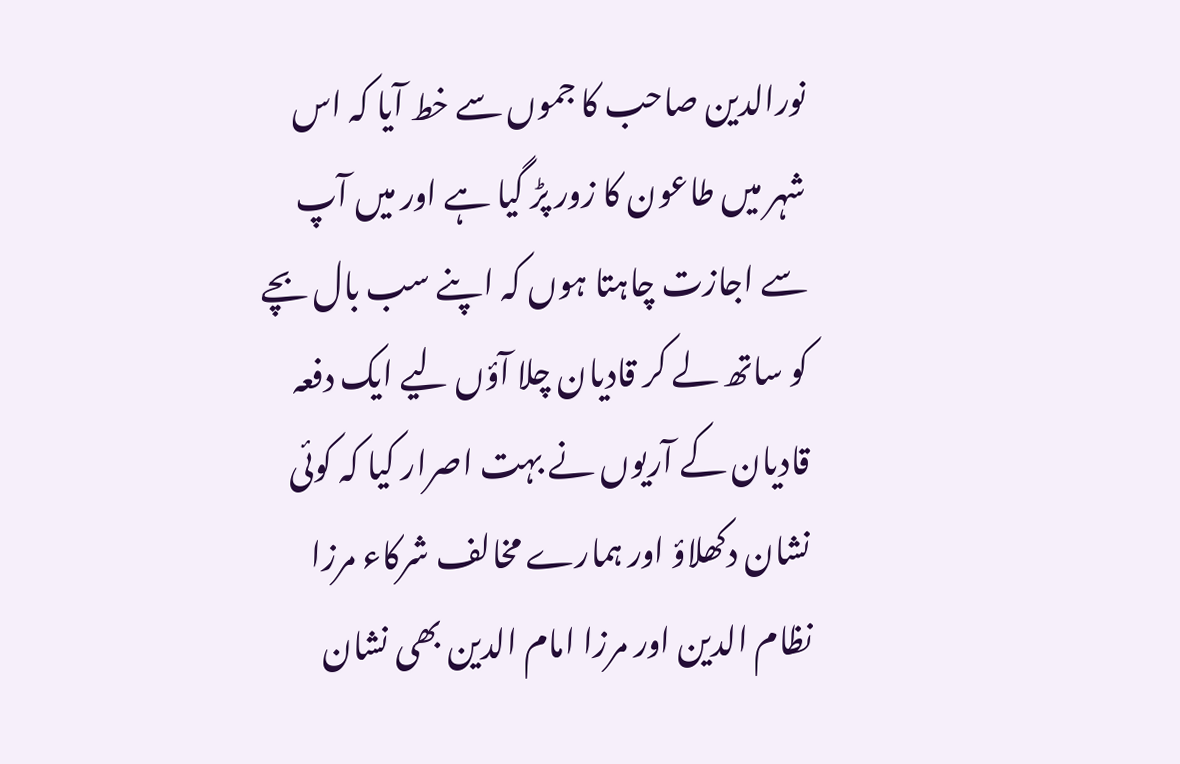نورالدین صاحب کا جموں سے خط آیا کہ اس شہر میں طاعون کا زور پڑ گیا ہے اور میں آپ سے اجازت چاہتا ہوں کہ اپنے سب بال بچے کو ساتھ لے کر قادیان چلا آؤں لیے ایک دفعہ قادیان کے آریوں نے بہت اصرار کیا کہ کوئی نشان دکھلاؤ اور ہمارے مخالف شرکاء مرزا نظام الدین اور مرزا امام الدین بھی نشان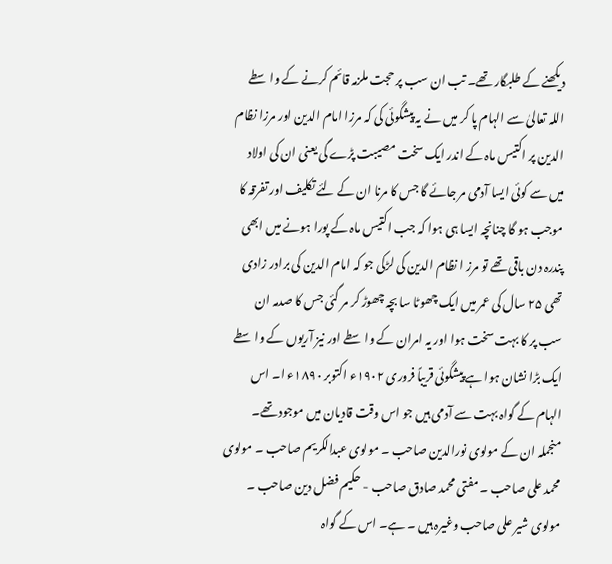دیکھنے کے طلبگار تھے۔ تب ان سب پر حجت ملزمہ قائم کرنے کے واسطے اللہ تعالیٰ سے الہام پا کر میں نے یہ پیشگوئی کی کہ مرزا امام الدین اور مرزا نظام الدین پر اکتیس ماہ کے اندر ایک سخت مصیبت پڑے گی یعنی ان کی اولاد میں سے کوئی ایسا آدمی مر جائے گا جس کا مرنا ان کے لئے تکلیف اور تفرقہ کا موجب ہو گا چنانچہ ایسا ہی ہوا کہ جب اکتیس ماہ کے پورا ہونے میں ابھی پندرہ دن باقی تھے تو مرز ا نظام الدین کی لڑکی جو کہ امام الدین کی برادر زادی تھی ۲۵ سال کی عمر میں ایک چھوٹا سا بچہ چھوڑ کر مر گئی جس کا صدمہ ان سب پر کا بہت سخت ہوا اور یہ امران کے واسطے اور نیز آریوں کے واسطے ایک بڑا نشان ہوا ہے پیشگوئی قریباً فروری ۱۹۰۲ء اکتوبر ۱۸۹۰ء ا۔ اس الہام کے گواہ بہت سے آدمی ہیں جو اس وقت قادیان میں موجود تھے۔ منجملہ ان کے مولوی نورالدین صاحب ۔ مولوی عبدالکریم صاحب ۔ مولوی محمد علی صاحب ۔ مفتی محمد صادق صاحب - حکیم فضل دین صاحب ۔ مولوی شیر علی صاحب وغیرہ ہیں ۔ ہے۔ اس کے گواہ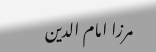مرزا امام الدین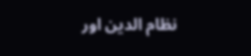نظام الدین اور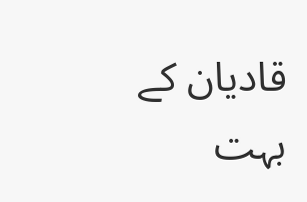قادیان کے بہت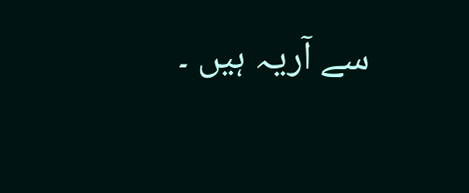سے آریہ ہیں ۔